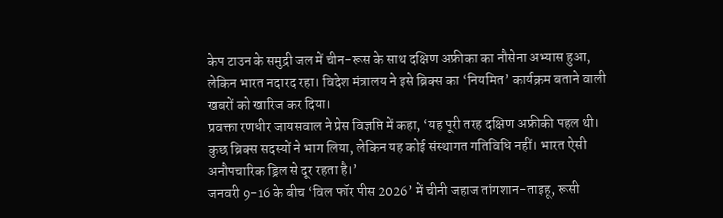केप टाउन के समुद्री जल में चीन-रूस के साथ दक्षिण अफ्रीका का नौसेना अभ्यास हुआ, लेकिन भारत नदारद रहा। विदेश मंत्रालय ने इसे ब्रिक्स का ‘नियमित’ कार्यक्रम बताने वाली खबरों को खारिज कर दिया।
प्रवक्ता रणधीर जायसवाल ने प्रेस विज्ञप्ति में कहा, ‘यह पूरी तरह दक्षिण अफ्रीकी पहल थी। कुछ ब्रिक्स सदस्यों ने भाग लिया, लेकिन यह कोई संस्थागत गतिविधि नहीं। भारत ऐसी अनौपचारिक ड्रिल से दूर रहता है।’
जनवरी 9-16 के बीच ‘विल फॉर पीस 2026’ में चीनी जहाज तांगशान-ताइहू, रूसी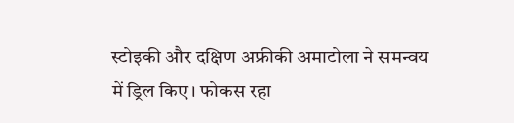स्टोइकी और दक्षिण अफ्रीकी अमाटोला ने समन्वय में ड्रिल किए। फोकस रहा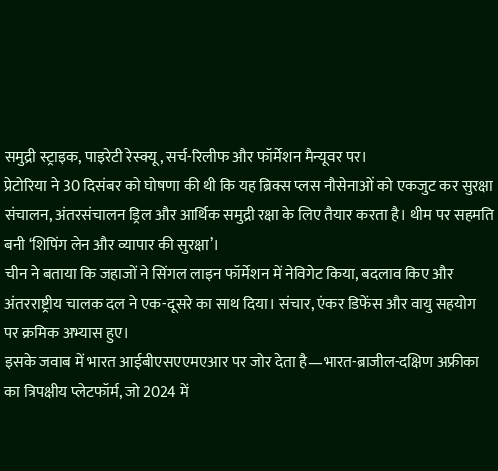समुद्री स्ट्राइक, पाइरेटी रेस्क्यू, सर्च-रिलीफ और फॉर्मेशन मैन्यूवर पर।
प्रेटोरिया ने 30 दिसंबर को घोषणा की थी कि यह ब्रिक्स प्लस नौसेनाओं को एकजुट कर सुरक्षा संचालन, अंतरसंचालन ड्रिल और आर्थिक समुद्री रक्षा के लिए तैयार करता है। थीम पर सहमति बनी ‘शिपिंग लेन और व्यापार की सुरक्षा’।
चीन ने बताया कि जहाजों ने सिंगल लाइन फॉर्मेशन में नेविगेट किया, बदलाव किए और अंतरराष्ट्रीय चालक दल ने एक-दूसरे का साथ दिया। संचार, एंकर डिफेंस और वायु सहयोग पर क्रमिक अभ्यास हुए।
इसके जवाब में भारत आईबीएसएएमएआर पर जोर देता है—भारत-ब्राजील-दक्षिण अफ्रीका का त्रिपक्षीय प्लेटफॉर्म, जो 2024 में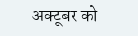अक्टूबर को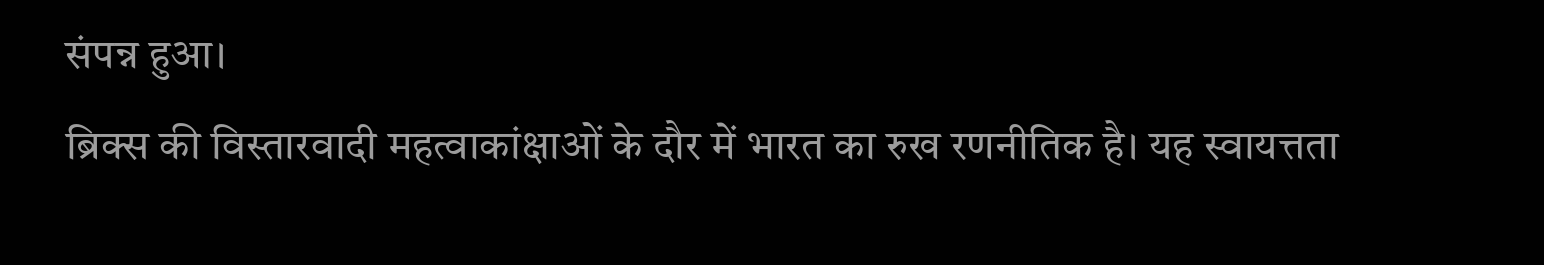संपन्न हुआ।
ब्रिक्स की विस्तारवादी महत्वाकांक्षाओं के दौर में भारत का रुख रणनीतिक है। यह स्वायत्तता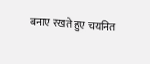बनाए रखते हुए चयनित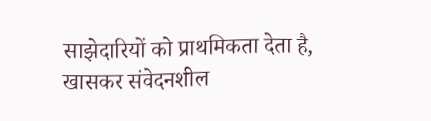साझेदारियों को प्राथमिकता देता है, खासकर संवेदनशील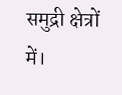समुद्री क्षेत्रों में।